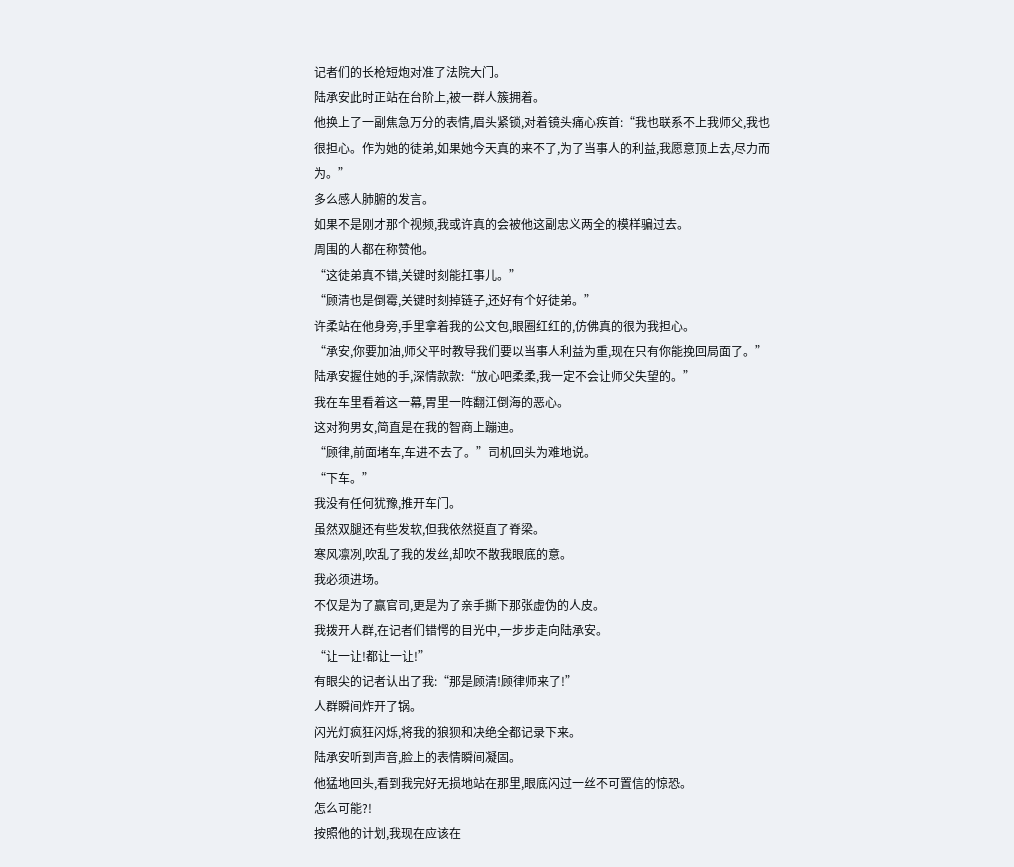记者们的长枪短炮对准了法院大门。
陆承安此时正站在台阶上,被一群人簇拥着。
他换上了一副焦急万分的表情,眉头紧锁,对着镜头痛心疾首:“我也联系不上我师父,我也很担心。作为她的徒弟,如果她今天真的来不了,为了当事人的利益,我愿意顶上去,尽力而为。”
多么感人肺腑的发言。
如果不是刚才那个视频,我或许真的会被他这副忠义两全的模样骗过去。
周围的人都在称赞他。
“这徒弟真不错,关键时刻能扛事儿。”
“顾清也是倒霉,关键时刻掉链子,还好有个好徒弟。”
许柔站在他身旁,手里拿着我的公文包,眼圈红红的,仿佛真的很为我担心。
“承安,你要加油,师父平时教导我们要以当事人利益为重,现在只有你能挽回局面了。”
陆承安握住她的手,深情款款:“放心吧柔柔,我一定不会让师父失望的。”
我在车里看着这一幕,胃里一阵翻江倒海的恶心。
这对狗男女,简直是在我的智商上蹦迪。
“顾律,前面堵车,车进不去了。”司机回头为难地说。
“下车。”
我没有任何犹豫,推开车门。
虽然双腿还有些发软,但我依然挺直了脊梁。
寒风凛冽,吹乱了我的发丝,却吹不散我眼底的意。
我必须进场。
不仅是为了赢官司,更是为了亲手撕下那张虚伪的人皮。
我拨开人群,在记者们错愕的目光中,一步步走向陆承安。
“让一让!都让一让!”
有眼尖的记者认出了我:“那是顾清!顾律师来了!”
人群瞬间炸开了锅。
闪光灯疯狂闪烁,将我的狼狈和决绝全都记录下来。
陆承安听到声音,脸上的表情瞬间凝固。
他猛地回头,看到我完好无损地站在那里,眼底闪过一丝不可置信的惊恐。
怎么可能?!
按照他的计划,我现在应该在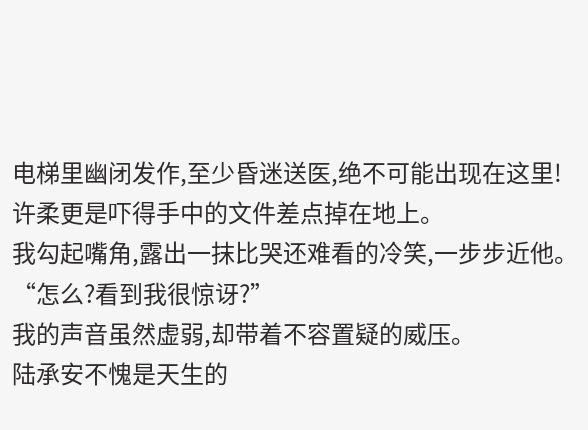电梯里幽闭发作,至少昏迷送医,绝不可能出现在这里!
许柔更是吓得手中的文件差点掉在地上。
我勾起嘴角,露出一抹比哭还难看的冷笑,一步步近他。
“怎么?看到我很惊讶?”
我的声音虽然虚弱,却带着不容置疑的威压。
陆承安不愧是天生的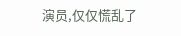演员,仅仅慌乱了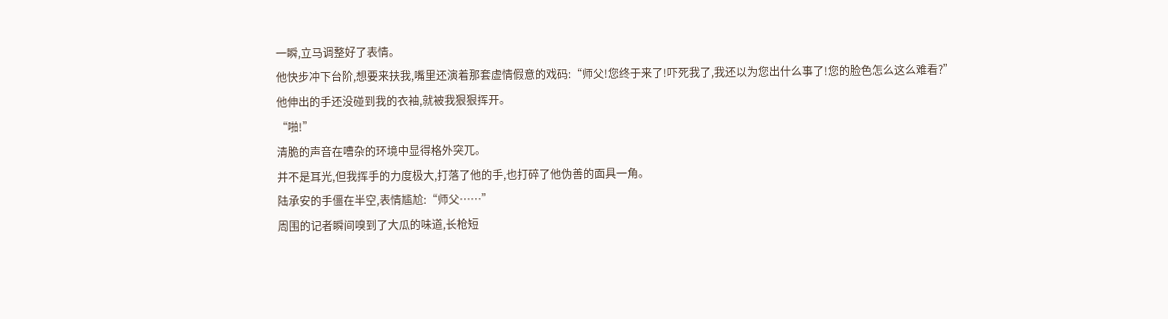一瞬,立马调整好了表情。
他快步冲下台阶,想要来扶我,嘴里还演着那套虚情假意的戏码:“师父!您终于来了!吓死我了,我还以为您出什么事了!您的脸色怎么这么难看?”
他伸出的手还没碰到我的衣袖,就被我狠狠挥开。
“啪!”
清脆的声音在嘈杂的环境中显得格外突兀。
并不是耳光,但我挥手的力度极大,打落了他的手,也打碎了他伪善的面具一角。
陆承安的手僵在半空,表情尴尬:“师父……”
周围的记者瞬间嗅到了大瓜的味道,长枪短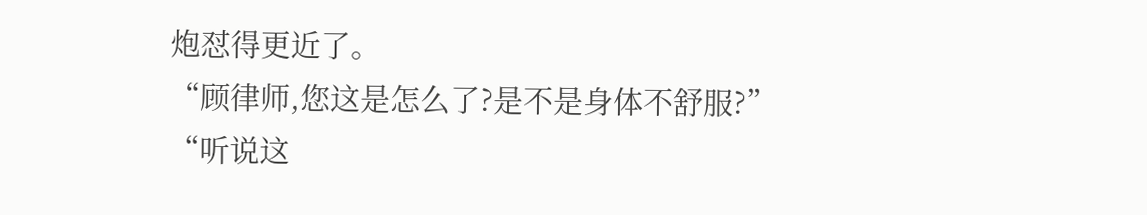炮怼得更近了。
“顾律师,您这是怎么了?是不是身体不舒服?”
“听说这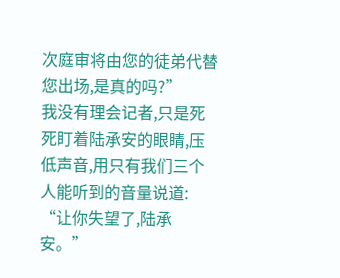次庭审将由您的徒弟代替您出场,是真的吗?”
我没有理会记者,只是死死盯着陆承安的眼睛,压低声音,用只有我们三个人能听到的音量说道:
“让你失望了,陆承安。”